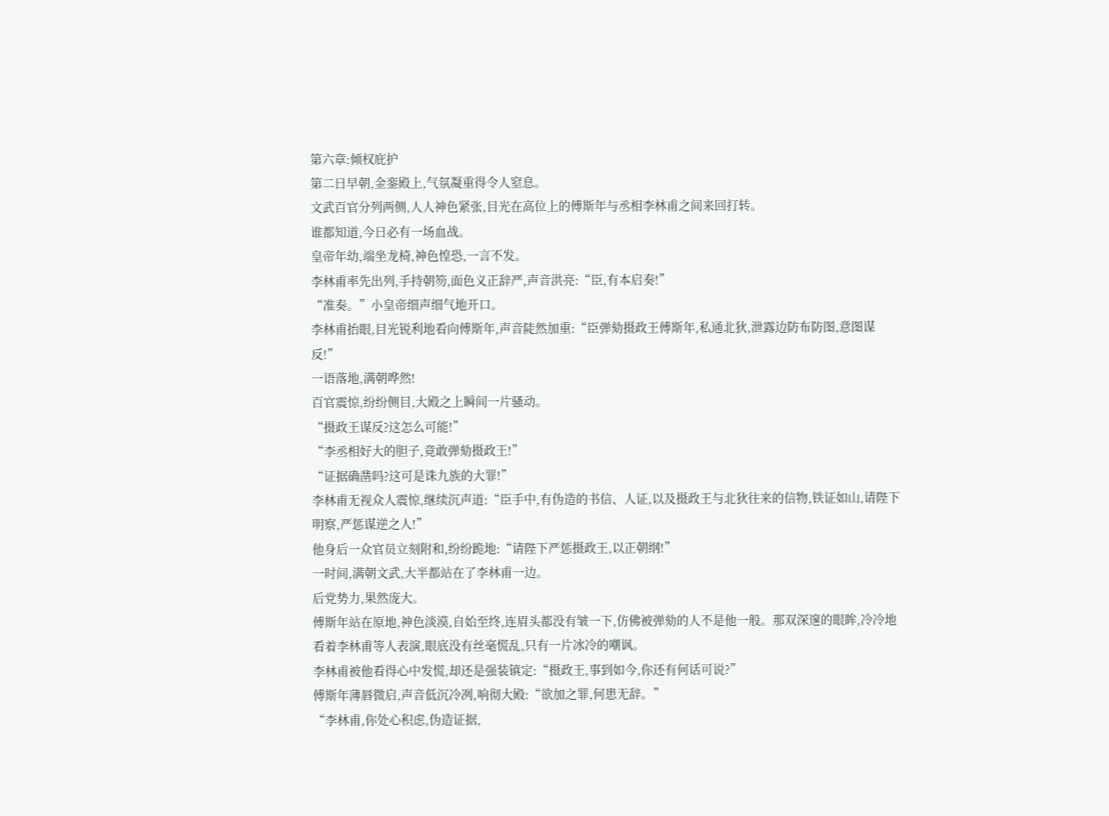第六章:倾权庇护
第二日早朝,金銮殿上,气氛凝重得令人窒息。
文武百官分列两侧,人人神色紧张,目光在高位上的傅斯年与丞相李林甫之间来回打转。
谁都知道,今日必有一场血战。
皇帝年幼,端坐龙椅,神色惶恐,一言不发。
李林甫率先出列,手持朝笏,面色义正辞严,声音洪亮:“臣,有本启奏!”
“准奏。”小皇帝细声细气地开口。
李林甫抬眼,目光锐利地看向傅斯年,声音陡然加重:“臣弹劾摄政王傅斯年,私通北狄,泄露边防布防图,意图谋反!”
一语落地,满朝哗然!
百官震惊,纷纷侧目,大殿之上瞬间一片骚动。
“摄政王谋反?这怎么可能!”
“李丞相好大的胆子,竟敢弹劾摄政王!”
“证据确凿吗?这可是诛九族的大罪!”
李林甫无视众人震惊,继续沉声道:“臣手中,有伪造的书信、人证,以及摄政王与北狄往来的信物,铁证如山,请陛下明察,严惩谋逆之人!”
他身后一众官员立刻附和,纷纷跪地:“请陛下严惩摄政王,以正朝纲!”
一时间,满朝文武,大半都站在了李林甫一边。
后党势力,果然庞大。
傅斯年站在原地,神色淡漠,自始至终,连眉头都没有皱一下,仿佛被弹劾的人不是他一般。那双深邃的眼眸,冷冷地看着李林甫等人表演,眼底没有丝毫慌乱,只有一片冰冷的嘲讽。
李林甫被他看得心中发慌,却还是强装镇定:“摄政王,事到如今,你还有何话可说?”
傅斯年薄唇微启,声音低沉冷冽,响彻大殿:“欲加之罪,何患无辞。”
“李林甫,你处心积虑,伪造证据,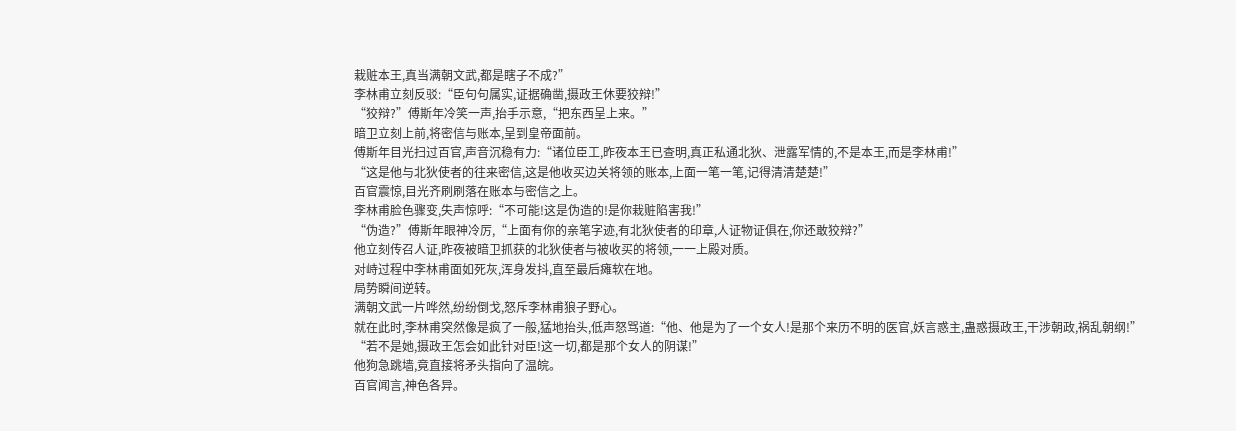栽赃本王,真当满朝文武,都是瞎子不成?”
李林甫立刻反驳:“臣句句属实,证据确凿,摄政王休要狡辩!”
“狡辩?”傅斯年冷笑一声,抬手示意,“把东西呈上来。”
暗卫立刻上前,将密信与账本,呈到皇帝面前。
傅斯年目光扫过百官,声音沉稳有力:“诸位臣工,昨夜本王已查明,真正私通北狄、泄露军情的,不是本王,而是李林甫!”
“这是他与北狄使者的往来密信,这是他收买边关将领的账本,上面一笔一笔,记得清清楚楚!”
百官震惊,目光齐刷刷落在账本与密信之上。
李林甫脸色骤变,失声惊呼:“不可能!这是伪造的!是你栽赃陷害我!”
“伪造?”傅斯年眼神冷厉,“上面有你的亲笔字迹,有北狄使者的印章,人证物证俱在,你还敢狡辩?”
他立刻传召人证,昨夜被暗卫抓获的北狄使者与被收买的将领,一一上殿对质。
对峙过程中李林甫面如死灰,浑身发抖,直至最后瘫软在地。
局势瞬间逆转。
满朝文武一片哗然,纷纷倒戈,怒斥李林甫狼子野心。
就在此时,李林甫突然像是疯了一般,猛地抬头,低声怒骂道:“他、他是为了一个女人!是那个来历不明的医官,妖言惑主,蛊惑摄政王,干涉朝政,祸乱朝纲!”
“若不是她,摄政王怎会如此针对臣!这一切,都是那个女人的阴谋!”
他狗急跳墙,竟直接将矛头指向了温皖。
百官闻言,神色各异。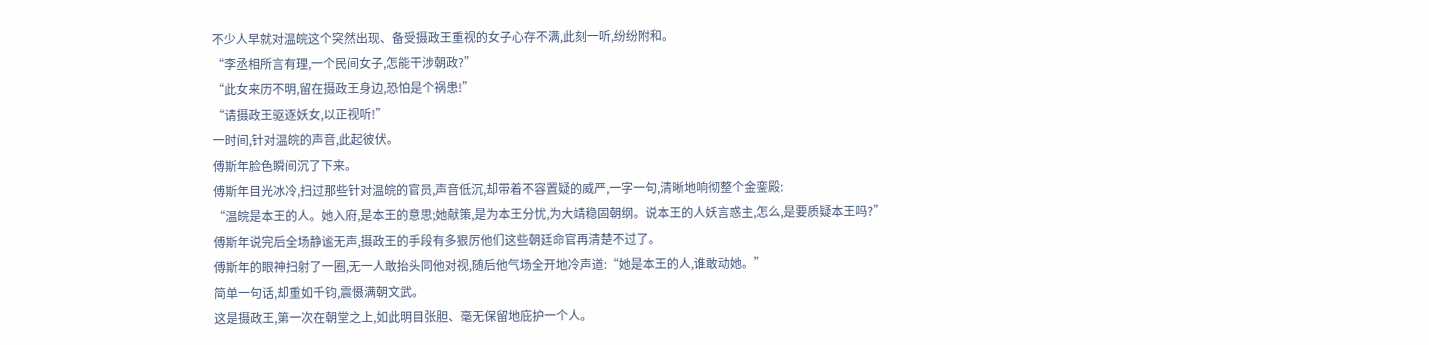不少人早就对温皖这个突然出现、备受摄政王重视的女子心存不满,此刻一听,纷纷附和。
“李丞相所言有理,一个民间女子,怎能干涉朝政?”
“此女来历不明,留在摄政王身边,恐怕是个祸患!”
“请摄政王驱逐妖女,以正视听!”
一时间,针对温皖的声音,此起彼伏。
傅斯年脸色瞬间沉了下来。
傅斯年目光冰冷,扫过那些针对温皖的官员,声音低沉,却带着不容置疑的威严,一字一句,清晰地响彻整个金銮殿:
“温皖是本王的人。她入府,是本王的意思;她献策,是为本王分忧,为大靖稳固朝纲。说本王的人妖言惑主,怎么,是要质疑本王吗?”
傅斯年说完后全场静谧无声,摄政王的手段有多狠厉他们这些朝廷命官再清楚不过了。
傅斯年的眼神扫射了一圈,无一人敢抬头同他对视,随后他气场全开地冷声道:“她是本王的人,谁敢动她。”
简单一句话,却重如千钧,震慑满朝文武。
这是摄政王,第一次在朝堂之上,如此明目张胆、毫无保留地庇护一个人。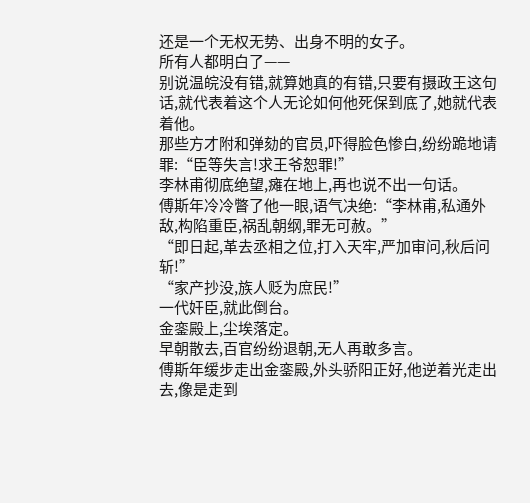还是一个无权无势、出身不明的女子。
所有人都明白了——
别说温皖没有错,就算她真的有错,只要有摄政王这句话,就代表着这个人无论如何他死保到底了,她就代表着他。
那些方才附和弹劾的官员,吓得脸色惨白,纷纷跪地请罪:“臣等失言!求王爷恕罪!”
李林甫彻底绝望,瘫在地上,再也说不出一句话。
傅斯年冷冷瞥了他一眼,语气决绝:“李林甫,私通外敌,构陷重臣,祸乱朝纲,罪无可赦。”
“即日起,革去丞相之位,打入天牢,严加审问,秋后问斩!”
“家产抄没,族人贬为庶民!”
一代奸臣,就此倒台。
金銮殿上,尘埃落定。
早朝散去,百官纷纷退朝,无人再敢多言。
傅斯年缓步走出金銮殿,外头骄阳正好,他逆着光走出去,像是走到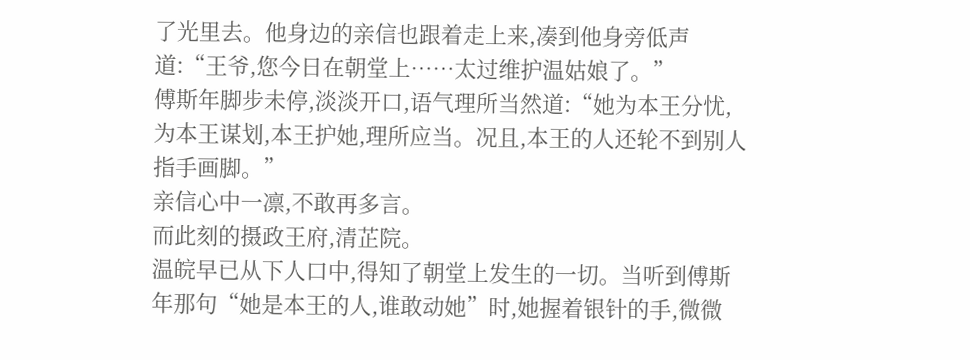了光里去。他身边的亲信也跟着走上来,凑到他身旁低声道:“王爷,您今日在朝堂上……太过维护温姑娘了。”
傅斯年脚步未停,淡淡开口,语气理所当然道:“她为本王分忧,为本王谋划,本王护她,理所应当。况且,本王的人还轮不到别人指手画脚。”
亲信心中一凛,不敢再多言。
而此刻的摄政王府,清芷院。
温皖早已从下人口中,得知了朝堂上发生的一切。当听到傅斯年那句“她是本王的人,谁敢动她”时,她握着银针的手,微微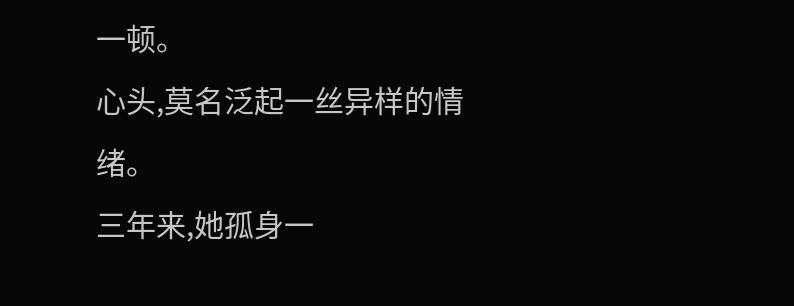一顿。
心头,莫名泛起一丝异样的情绪。
三年来,她孤身一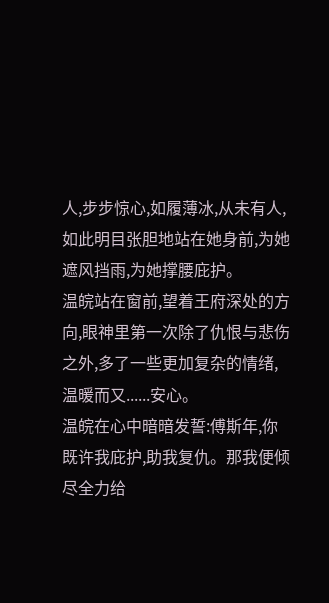人,步步惊心,如履薄冰,从未有人,如此明目张胆地站在她身前,为她遮风挡雨,为她撑腰庇护。
温皖站在窗前,望着王府深处的方向,眼神里第一次除了仇恨与悲伤之外,多了一些更加复杂的情绪,温暖而又......安心。
温皖在心中暗暗发誓:傅斯年,你既许我庇护,助我复仇。那我便倾尽全力给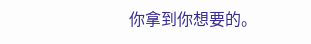你拿到你想要的。